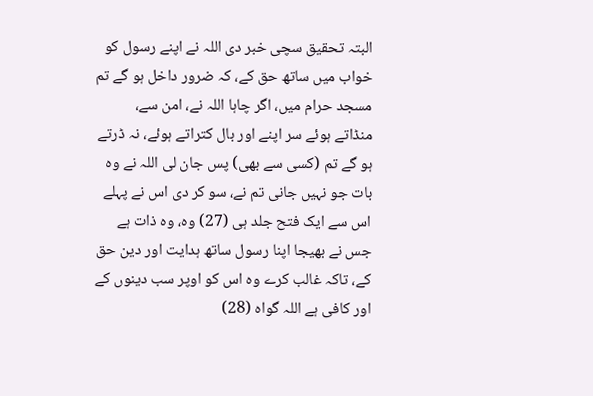البتہ تحقیق سچی خبر دی اللہ نے اپنے رسول کو خواب میں ساتھ حق کے، کہ ضرور داخل ہو گے تم مسجد حرام میں، اگر چاہا اللہ نے، امن سے، منڈاتے ہوئے سر اپنے اور بال کتراتے ہوئے، نہ ڈرتے ہو گے تم (کسی سے بھی) پس جان لی اللہ نے وہ بات جو نہیں جانی تم نے، سو کر دی اس نے پہلے اس سے ایک فتح جلد ہی (27) وہ، وہ ذات ہے جس نے بھیجا اپنا رسول ساتھ ہدایت اور دین حق کے، تاکہ غالب کرے وہ اس کو اوپر سب دینوں کے اور کافی ہے اللہ گواہ (28)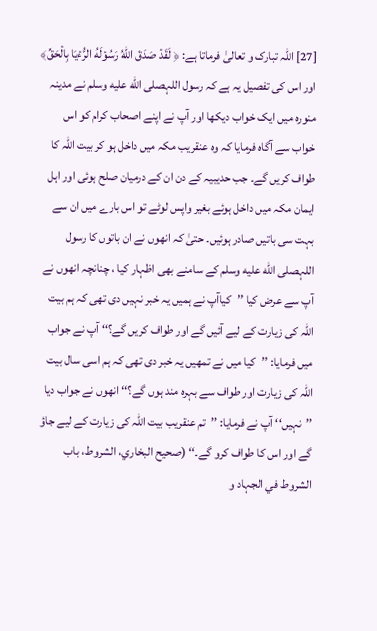[27] اللہ تبارک و تعالیٰ فرماتا ہے: ﴿ لَقَدۡ صَدَقَ اللّٰهُ رَسُوۡلَهُ الرُّءۡيَا بِالۡحَقِّ﴾ اور اس کی تفصیل یہ ہے کہ رسول اللہصلى الله عليه وسلم نے مدینہ منورہ میں ایک خواب دیکھا اور آپ نے اپنے اصحاب کرام کو اس خواب سے آگاہ فرمایا کہ وہ عنقریب مکہ میں داخل ہو کر بیت اللہ کا طواف کریں گے۔ جب حدیبیہ کے دن ان کے درمیان صلح ہوئی اور اہل ایمان مکہ میں داخل ہوئے بغیر واپس لوٹے تو اس بارے میں ان سے بہت سی باتیں صادر ہوئیں۔ حتیٰ کہ انھوں نے ان باتوں کا رسول اللہصلى الله عليه وسلم کے سامنے بھی اظہار کیا ، چنانچہ انھوں نے آپ سے عرض کیا ’’کیاآپ نے ہمیں یہ خبر نہیں دی تھی کہ ہم بیت اللہ کی زیارت کے لیے آئیں گے اور طواف کریں گے؟‘‘ آپ نے جواب میں فرمایا: ’’کیا میں نے تمھیں یہ خبر دی تھی کہ ہم اسی سال بیت اللہ کی زیارت اور طواف سے بہرہ مند ہوں گے؟‘‘ انھوں نے جواب دیا ’’نہیں‘‘ آپ نے فرمایا: ’’تم عنقریب بیت اللہ کی زیارت کے لیے جاؤ گے اور اس کا طواف کرو گے۔‘‘ (صحیح البخاري، الشروط، باب الشروط في الجہاد و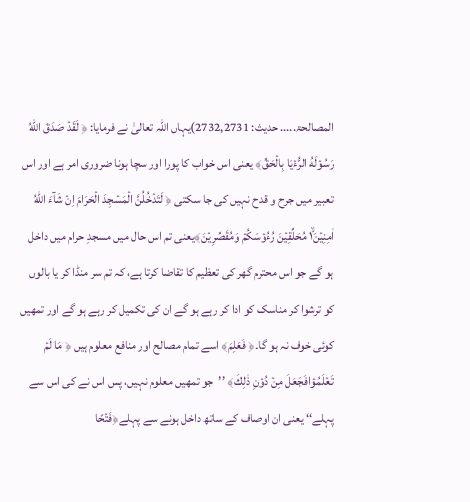المصالحۃ..... حدیث: 2732,2731)یہاں اللہ تعالیٰ نے فرمایا: ﴿ لَقَدۡ صَدَقَ اللّٰهُ رَسُوۡلَهُ الرُّءۡيَا بِالۡحَقِّ﴾ یعنی اس خواب کا پورا اور سچا ہونا ضروری امر ہے اور اس تعبیر میں جرح و قدح نہیں کی جا سکتی ﴿ لَتَدۡخُلُنَّ الۡمَسۡجِدَ الۡحَرَامَ اِنۡ شَآءَ اللّٰهُ اٰمِنِيۡنَ١ۙ مُحَلِّقِيۡنَ رُءُوۡسَكُمۡ وَمُقَصِّرِيۡنَ﴾یعنی تم اس حال میں مسجدِ حرام ميں داخل ہو گے جو اس محترم گھر کی تعظیم کا تقاضا کرتا ہے، کہ تم سر منڈا کر یا بالوں کو ترشوا کر مناسک کو ادا کر رہے ہو گے ان کی تکمیل کر رہے ہو گے اور تمھیں کوئی خوف نہ ہو گا۔﴿ فَعَلِمَ﴾ اسے تمام مصالح اور منافع معلوم ہیں ﴿ مَا لَمۡ تَعۡلَمُوۡافَجَعَلَ مِنۡ دُوۡنِ ذٰلِكَ﴾ ’’جو تمھیں معلوم نہیں، پس اس نے کی اس سے پہلے‘‘ یعنی ان اوصاف کے ساتھ داخل ہونے سے پہلے﴿فَتۡحًا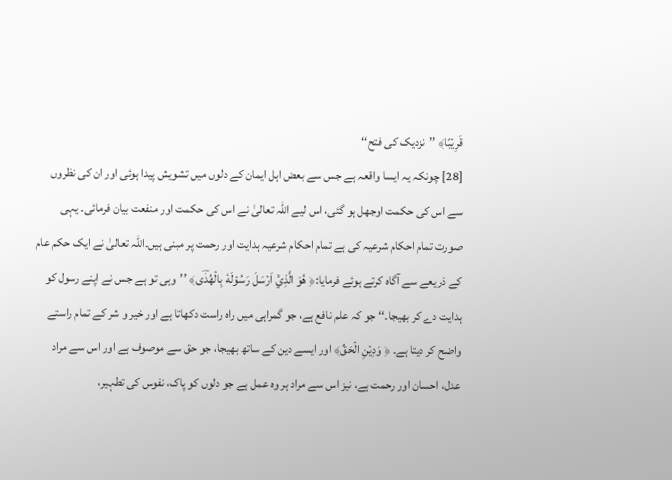قَرِيۡبًا﴾ ’’نزدیک کی فتح‘‘
[28] چونکہ یہ ایسا واقعہ ہے جس سے بعض اہل ایمان کے دلوں میں تشویش پیدا ہوئی اور ان کی نظروں سے اس کی حکمت اوجھل ہو گئی، اس لیے اللہ تعالیٰ نے اس کی حکمت اور منفعت بیان فرمائی۔ یہی صورت تمام احکام شرعیہ کی ہے تمام احکام شرعیہ ہدایت اور رحمت پر مبنی ہیں۔اللہ تعالیٰ نے ایک حکم عام کے ذریعے سے آگاہ کرتے ہوئے فرمایا:﴿ هُوَ الَّذِيۡۤ اَرۡسَلَ رَسُوۡلَهٗ بِالۡهُدٰؔى﴾ ’’وہی تو ہے جس نے اپنے رسول کو ہدایت دے کر بھیجا۔‘‘ جو کہ علم نافع ہے، جو گمراہی میں راہ راست دکھاتا ہے اور خیر و شر کے تمام راستے واضح کر دیتا ہے۔ ﴿ وَدِيۡنِ الۡحَقِّ﴾ اور ایسے دین کے ساتھ بھیجا، جو حق سے موصوف ہے اور اس سے مراد عدل، احسان اور رحمت ہے، نیز اس سے مراد ہر وہ عمل ہے جو دلوں کو پاک، نفوس کی تطہیر،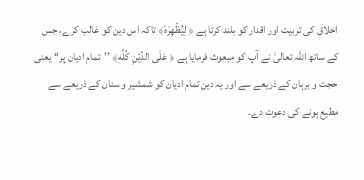اخلاق کی تربیت اور اقدار کو بلند کرتا ہے ﴿ لِيُظۡهِرَهٗ﴾ تاکہ اس دین کو غالب کرے، جس کے ساتھ اللہ تعالیٰ نے آپ کو مبعوث فرمایا ہے ﴿ عَلَى الدِّيۡنِ كُلِّهٖ﴾ ’’تمام ادیان پر‘‘ یعنی حجت و برہان کے ذریعے سے اور یہ دین تمام ادیان کو شمشیر و سناں کے ذریعے سے مطیع ہونے کی دعوت دے۔